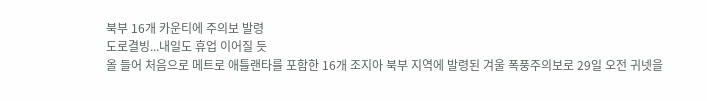북부 16개 카운티에 주의보 발령
도로결빙...내일도 휴업 이어질 듯
올 들어 처음으로 메트로 애틀랜타를 포함한 16개 조지아 북부 지역에 발령된 겨울 폭풍주의보로 29일 오전 귀넷을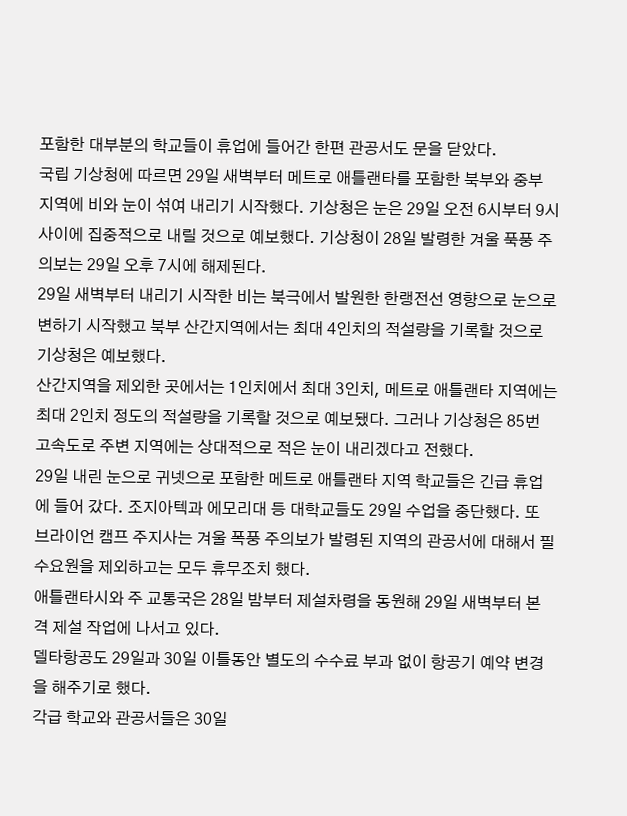포함한 대부분의 학교들이 휴업에 들어간 한편 관공서도 문을 닫았다.
국립 기상청에 따르면 29일 새벽부터 메트로 애틀랜타를 포함한 북부와 중부 지역에 비와 눈이 섞여 내리기 시작했다. 기상청은 눈은 29일 오전 6시부터 9시 사이에 집중적으로 내릴 것으로 예보했다. 기상청이 28일 발령한 겨울 푹풍 주의보는 29일 오후 7시에 해제된다.
29일 새벽부터 내리기 시작한 비는 북극에서 발원한 한랭전선 영향으로 눈으로 변하기 시작했고 북부 산간지역에서는 최대 4인치의 적설량을 기록할 것으로 기상청은 예보했다.
산간지역을 제외한 곳에서는 1인치에서 최대 3인치, 메트로 애틀랜타 지역에는 최대 2인치 정도의 적설량을 기록할 것으로 예보됐다. 그러나 기상청은 85번 고속도로 주변 지역에는 상대적으로 적은 눈이 내리겠다고 전했다.
29일 내린 눈으로 귀넷으로 포함한 메트로 애틀랜타 지역 학교들은 긴급 휴업에 들어 갔다. 조지아텍과 에모리대 등 대학교들도 29일 수업을 중단했다. 또 브라이언 캠프 주지사는 겨울 폭풍 주의보가 발령된 지역의 관공서에 대해서 필수요원을 제외하고는 모두 휴무조치 했다.
애틀랜타시와 주 교통국은 28일 밤부터 제설차령을 동원해 29일 새벽부터 본격 제설 작업에 나서고 있다.
델타항공도 29일과 30일 이틀동안 별도의 수수료 부과 없이 항공기 예약 변경을 해주기로 했다.
각급 학교와 관공서들은 30일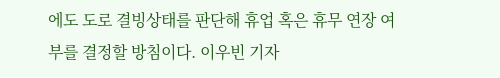에도 도로 결빙상태를 판단해 휴업 혹은 휴무 연장 여부를 결정할 방침이다. 이우빈 기자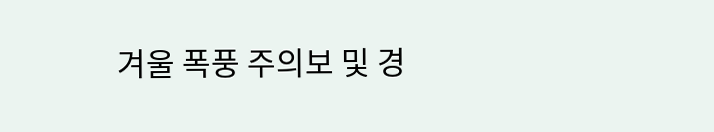겨울 폭풍 주의보 및 경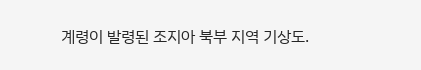계령이 발령된 조지아 북부 지역 기상도.